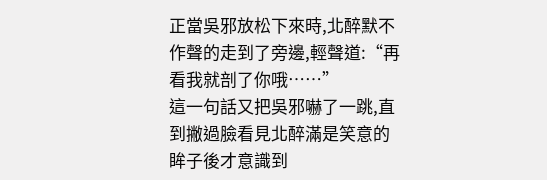正當吳邪放松下來時,北醉默不作聲的走到了旁邊,輕聲道:“再看我就剖了你哦……”
這一句話又把吳邪嚇了一跳,直到撇過臉看見北醉滿是笑意的眸子後才意識到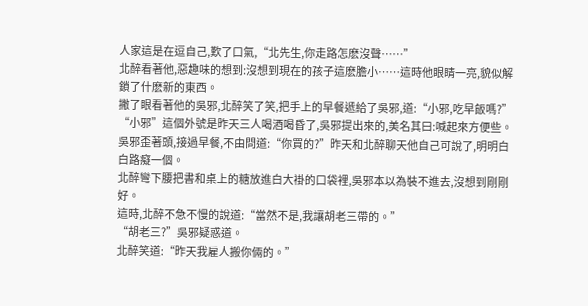人家這是在逗自己,歎了口氣,“北先生,你走路怎麽沒聲……”
北醉看著他,惡趣味的想到:沒想到現在的孩子這麽膽小……這時他眼睛一亮,貌似解鎖了什麽新的東西。
撇了眼看著他的吳邪,北醉笑了笑,把手上的早餐遞給了吳邪,道:“小邪,吃早飯嗎?”
“小邪”這個外號是昨天三人喝酒喝昏了,吳邪提出來的,美名其曰:喊起來方便些。
吳邪歪著頭,接過早餐,不由問道:“你買的?”昨天和北醉聊天他自己可說了,明明白白路癡一個。
北醉彎下腰把書和桌上的糖放進白大褂的口袋裡,吳邪本以為裝不進去,沒想到剛剛好。
這時,北醉不急不慢的說道:“當然不是,我讓胡老三帶的。”
“胡老三?”吳邪疑惑道。
北醉笑道:“昨天我雇人搬你倆的。”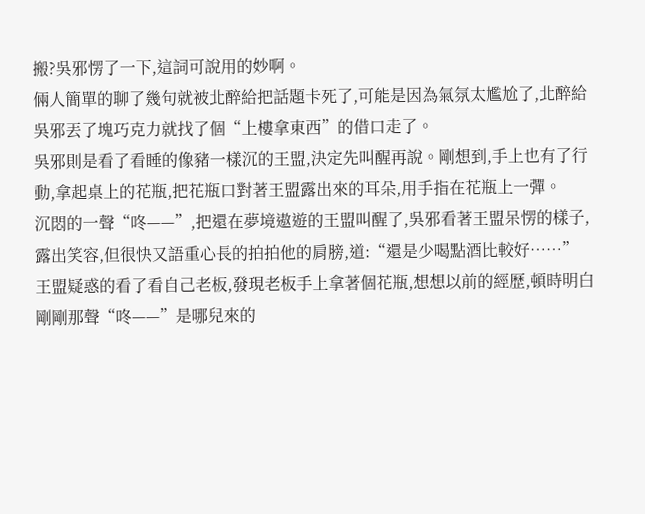搬?吳邪愣了一下,這詞可說用的妙啊。
倆人簡單的聊了幾句就被北醉給把話題卡死了,可能是因為氣氛太尷尬了,北醉給吳邪丟了塊巧克力就找了個“上樓拿東西”的借口走了。
吳邪則是看了看睡的像豬一樣沉的王盟,決定先叫醒再說。剛想到,手上也有了行動,拿起桌上的花瓶,把花瓶口對著王盟露出來的耳朵,用手指在花瓶上一彈。
沉悶的一聲“咚——”,把還在夢境遨遊的王盟叫醒了,吳邪看著王盟呆愣的樣子,露出笑容,但很快又語重心長的拍拍他的肩膀,道:“還是少喝點酒比較好……”
王盟疑惑的看了看自己老板,發現老板手上拿著個花瓶,想想以前的經歷,頓時明白剛剛那聲“咚——”是哪兒來的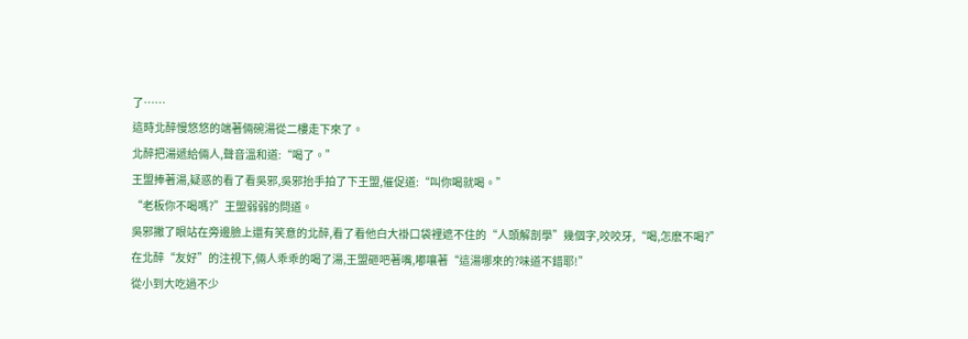了……
這時北醉慢悠悠的端著倆碗湯從二樓走下來了。
北醉把湯遞給倆人,聲音溫和道:“喝了。”
王盟捧著湯,疑惑的看了看吳邪,吳邪抬手拍了下王盟,催促道:“叫你喝就喝。”
“老板你不喝嗎?”王盟弱弱的問道。
吳邪撇了眼站在旁邊臉上還有笑意的北醉,看了看他白大褂口袋裡遮不住的“人頭解剖學”幾個字,咬咬牙,“喝,怎麽不喝?”
在北醉“友好”的注視下,倆人乖乖的喝了湯,王盟砸吧著嘴,嘟嚷著“這湯哪來的?味道不錯耶!”
從小到大吃過不少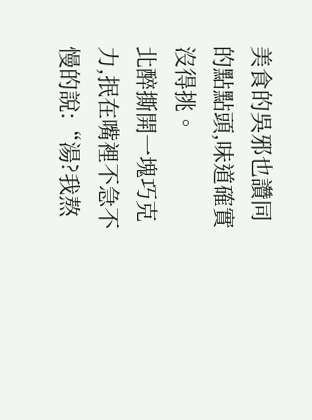美食的吳邪也讚同的點點頭,味道確實沒得挑。
北醉撕開一塊巧克力,抿在嘴裡不急不慢的說:“湯?我熬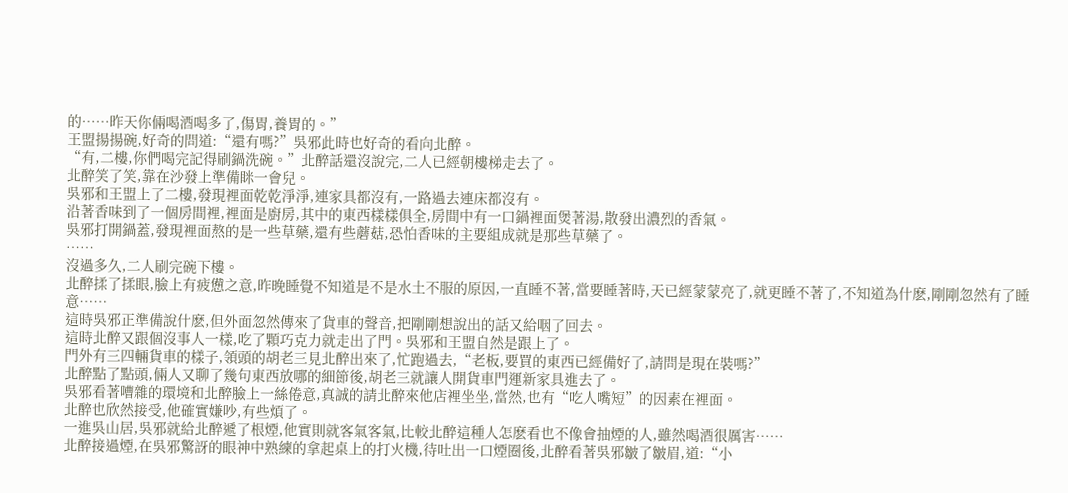的……昨天你倆喝酒喝多了,傷胃,養胃的。”
王盟揚揚碗,好奇的問道:“還有嗎?”吳邪此時也好奇的看向北醉。
“有,二樓,你們喝完記得刷鍋洗碗。”北醉話還沒說完,二人已經朝樓梯走去了。
北醉笑了笑,靠在沙發上準備眯一會兒。
吳邪和王盟上了二樓,發現裡面乾乾淨淨,連家具都沒有,一路過去連床都沒有。
沿著香味到了一個房間裡,裡面是廚房,其中的東西樣樣俱全,房間中有一口鍋裡面煲著湯,散發出濃烈的香氣。
吳邪打開鍋蓋,發現裡面熬的是一些草藥,還有些蘑菇,恐怕香味的主要組成就是那些草藥了。
……
沒過多久,二人刷完碗下樓。
北醉揉了揉眼,臉上有疲憊之意,昨晚睡覺不知道是不是水土不服的原因,一直睡不著,當要睡著時,天已經蒙蒙亮了,就更睡不著了,不知道為什麽,剛剛忽然有了睡意……
這時吳邪正準備說什麽,但外面忽然傳來了貨車的聲音,把剛剛想說出的話又給咽了回去。
這時北醉又跟個沒事人一樣,吃了顆巧克力就走出了門。吳邪和王盟自然是跟上了。
門外有三四輛貨車的樣子,領頭的胡老三見北醉出來了,忙跑過去,“老板,要買的東西已經備好了,請問是現在裝嗎?”
北醉點了點頭,倆人又聊了幾句東西放哪的細節後,胡老三就讓人開貨車門運新家具進去了。
吳邪看著嘈雜的環境和北醉臉上一絲倦意,真誠的請北醉來他店裡坐坐,當然,也有“吃人嘴短”的因素在裡面。
北醉也欣然接受,他確實嫌吵,有些煩了。
一進吳山居,吳邪就給北醉遞了根煙,他實則就客氣客氣,比較北醉這種人怎麽看也不像會抽煙的人,雖然喝酒很厲害……
北醉接過煙,在吳邪驚訝的眼神中熟練的拿起桌上的打火機,待吐出一口煙圈後,北醉看著吳邪皺了皺眉,道:“小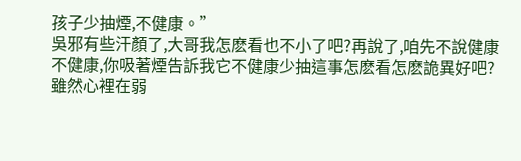孩子少抽煙,不健康。”
吳邪有些汗顏了,大哥我怎麽看也不小了吧?再說了,咱先不說健康不健康,你吸著煙告訴我它不健康少抽這事怎麽看怎麽詭異好吧?
雖然心裡在弱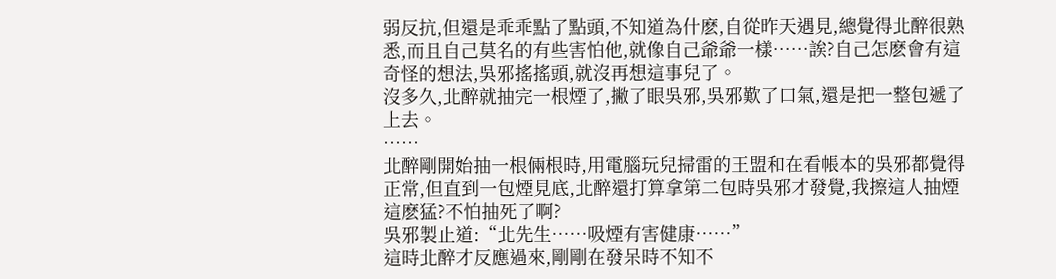弱反抗,但還是乖乖點了點頭,不知道為什麽,自從昨天遇見,總覺得北醉很熟悉,而且自己莫名的有些害怕他,就像自己爺爺一樣……誒?自己怎麽會有這奇怪的想法,吳邪搖搖頭,就沒再想這事兒了。
沒多久,北醉就抽完一根煙了,撇了眼吳邪,吳邪歎了口氣,還是把一整包遞了上去。
……
北醉剛開始抽一根倆根時,用電腦玩兒掃雷的王盟和在看帳本的吳邪都覺得正常,但直到一包煙見底,北醉還打算拿第二包時吳邪才發覺,我擦這人抽煙這麽猛?不怕抽死了啊?
吳邪製止道:“北先生……吸煙有害健康……”
這時北醉才反應過來,剛剛在發呆時不知不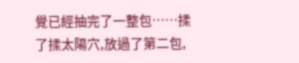覺已經抽完了一整包……揉了揉太陽穴,放過了第二包,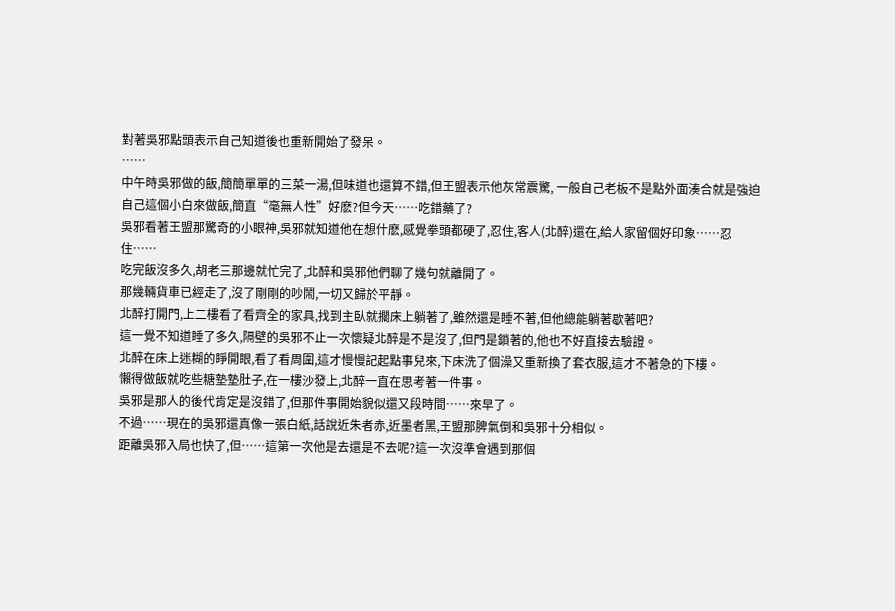對著吳邪點頭表示自己知道後也重新開始了發呆。
……
中午時吳邪做的飯,簡簡單單的三菜一湯,但味道也還算不錯,但王盟表示他灰常震驚, 一般自己老板不是點外面湊合就是強迫自己這個小白來做飯,簡直“毫無人性”好麽?但今天……吃錯藥了?
吳邪看著王盟那驚奇的小眼神,吳邪就知道他在想什麽,感覺拳頭都硬了,忍住,客人(北醉)還在,給人家留個好印象……忍住……
吃完飯沒多久,胡老三那邊就忙完了,北醉和吳邪他們聊了幾句就離開了。
那幾輛貨車已經走了,沒了剛剛的吵鬧,一切又歸於平靜。
北醉打開門,上二樓看了看齊全的家具,找到主臥就擱床上躺著了,雖然還是睡不著,但他總能躺著歇著吧?
這一覺不知道睡了多久,隔壁的吳邪不止一次懷疑北醉是不是沒了,但門是鎖著的,他也不好直接去驗證。
北醉在床上迷糊的睜開眼,看了看周圍,這才慢慢記起點事兒來,下床洗了個澡又重新換了套衣服,這才不著急的下樓。
懶得做飯就吃些糖墊墊肚子,在一樓沙發上,北醉一直在思考著一件事。
吳邪是那人的後代肯定是沒錯了,但那件事開始貌似還又段時間……來早了。
不過……現在的吳邪還真像一張白紙,話說近朱者赤,近墨者黑,王盟那脾氣倒和吳邪十分相似。
距離吳邪入局也快了,但……這第一次他是去還是不去呢?這一次沒準會遇到那個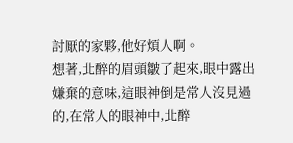討厭的家夥,他好煩人啊。
想著,北醉的眉頭皺了起來,眼中露出嫌棄的意味,這眼神倒是常人沒見過的,在常人的眼神中,北醉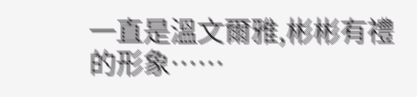一直是溫文爾雅,彬彬有禮的形象……